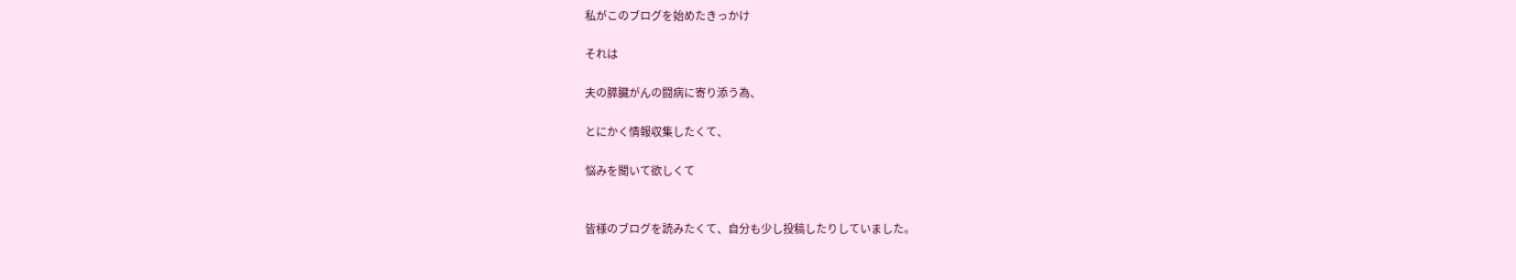私がこのブログを始めたきっかけ

それは

夫の膵臓がんの闘病に寄り添う為、

とにかく情報収集したくて、

悩みを聞いて欲しくて


皆様のブログを読みたくて、自分も少し投稿したりしていました。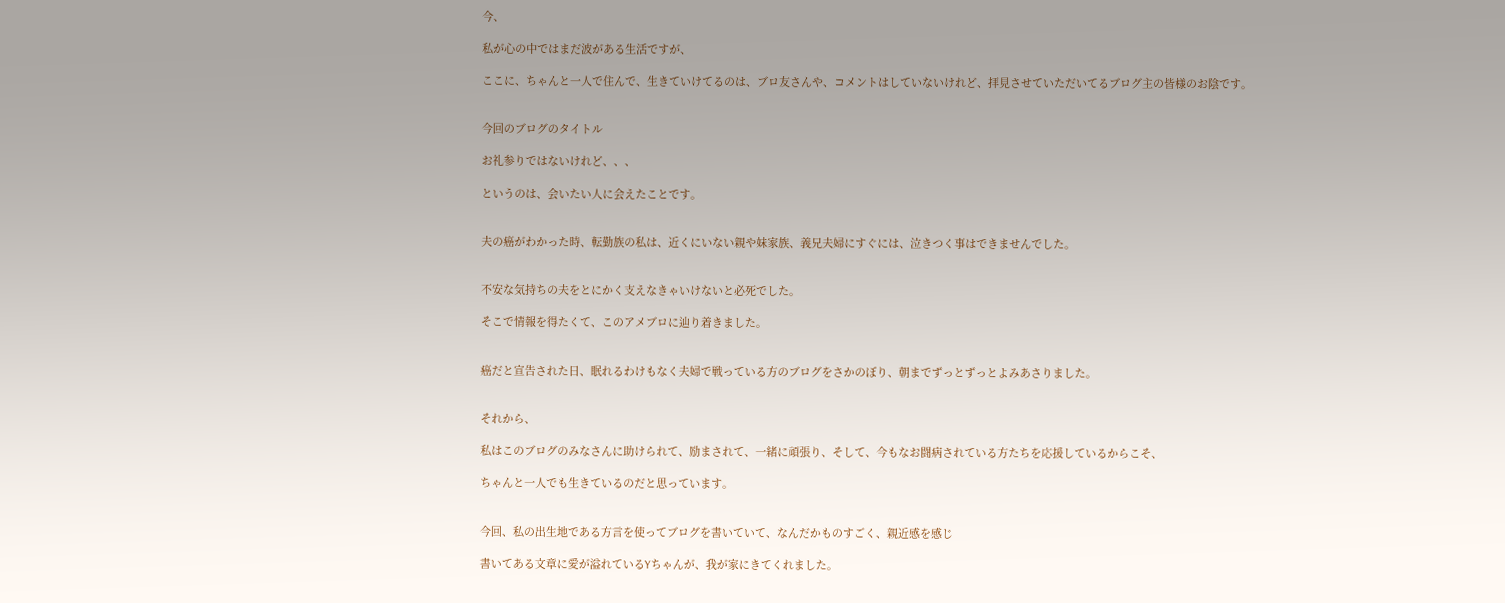今、

私が心の中ではまだ波がある生活ですが、

ここに、ちゃんと一人で住んで、生きていけてるのは、ブロ友さんや、コメントはしていないけれど、拝見させていただいてるブログ主の皆様のお陰です。


今回のブログのタイトル

お礼参りではないけれど、、、

というのは、会いたい人に会えたことです。


夫の癌がわかった時、転勤族の私は、近くにいない親や妹家族、義兄夫婦にすぐには、泣きつく事はできませんでした。


不安な気持ちの夫をとにかく支えなきゃいけないと必死でした。

そこで情報を得たくて、このアメブロに辿り着きました。


癌だと宣告された日、眠れるわけもなく夫婦で戦っている方のブログをさかのぼり、朝までずっとずっとよみあさりました。


それから、

私はこのブログのみなさんに助けられて、励まされて、一緒に頑張り、そして、今もなお闘病されている方たちを応援しているからこそ、

ちゃんと一人でも生きているのだと思っています。


今回、私の出生地である方言を使ってブログを書いていて、なんだかものすごく、親近感を感じ

書いてある文章に愛が溢れているYちゃんが、我が家にきてくれました。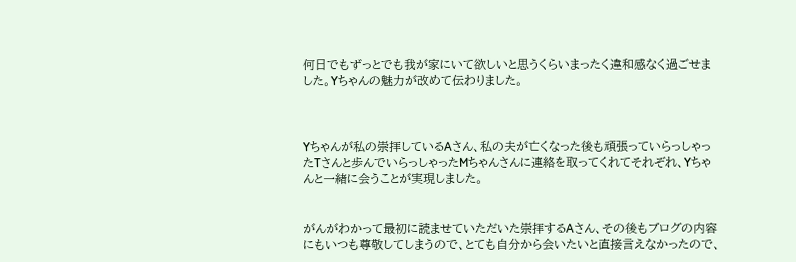何日でもずっとでも我が家にいて欲しいと思うくらいまったく違和感なく過ごせました。Yちゃんの魅力が改めて伝わりました。



Yちゃんが私の崇拝しているAさん、私の夫が亡くなった後も頑張っていらっしゃったTさんと歩んでいらっしゃったMちゃんさんに連絡を取ってくれてそれぞれ、Yちゃんと一緒に会うことが実現しました。


がんがわかって最初に読ませていただいた崇拝するAさん、その後もブログの内容にもいつも尊敬してしまうので、とても自分から会いたいと直接言えなかったので、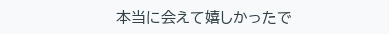本当に会えて嬉しかったで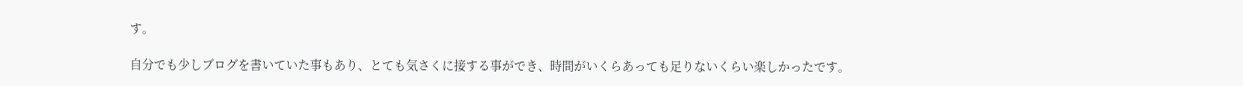す。

自分でも少しブログを書いていた事もあり、とても気さくに接する事ができ、時間がいくらあっても足りないくらい楽しかったです。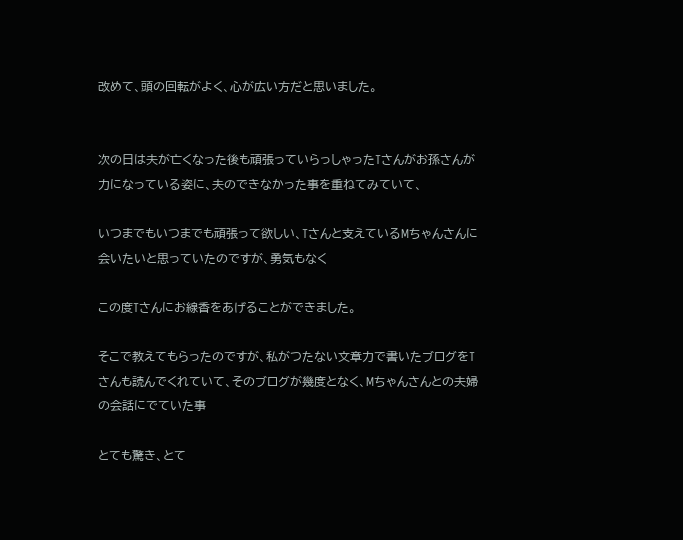改めて、頭の回転がよく、心が広い方だと思いました。


次の日は夫が亡くなった後も頑張っていらっしゃったTさんがお孫さんが力になっている姿に、夫のできなかった事を重ねてみていて、

いつまでもいつまでも頑張って欲しい、Tさんと支えているMちゃんさんに会いたいと思っていたのですが、勇気もなく

この度Tさんにお線香をあげることができました。

そこで教えてもらったのですが、私がつたない文章力で書いたブログをTさんも読んでくれていて、そのブログが幾度となく、Mちゃんさんとの夫婦の会話にでていた事

とても驚き、とて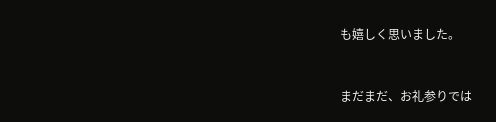も嬉しく思いました。


まだまだ、お礼参りでは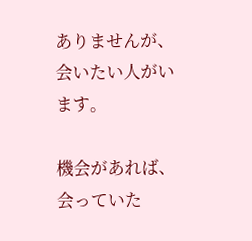ありませんが、会いたい人がいます。

機会があれば、会っていた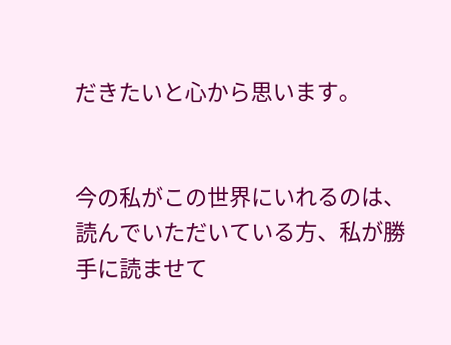だきたいと心から思います。


今の私がこの世界にいれるのは、読んでいただいている方、私が勝手に読ませて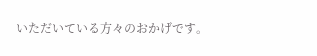いただいている方々のおかげです。